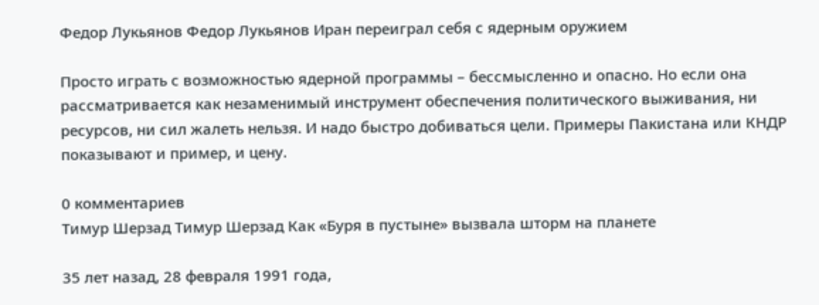Федор Лукьянов Федор Лукьянов Иран переиграл себя с ядерным оружием

Просто играть с возможностью ядерной программы – бессмысленно и опасно. Но если она рассматривается как незаменимый инструмент обеспечения политического выживания, ни ресурсов, ни сил жалеть нельзя. И надо быстро добиваться цели. Примеры Пакистана или КНДР показывают и пример, и цену.

0 комментариев
Тимур Шерзад Тимур Шерзад Как «Буря в пустыне» вызвала шторм на планете

35 лет назад, 28 февраля 1991 года,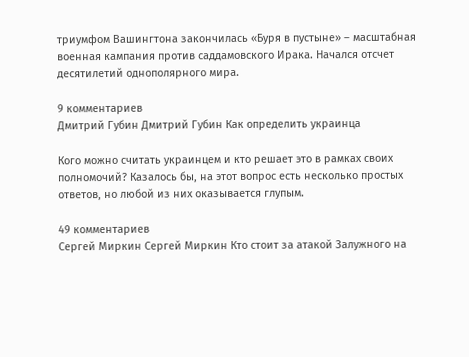триумфом Вашингтона закончилась «Буря в пустыне» – масштабная военная кампания против саддамовского Ирака. Начался отсчет десятилетий однополярного мира.

9 комментариев
Дмитрий Губин Дмитрий Губин Как определить украинца

Кого можно считать украинцем и кто решает это в рамках своих полномочий? Казалось бы, на этот вопрос есть несколько простых ответов, но любой из них оказывается глупым.

49 комментариев
Сергей Миркин Сергей Миркин Кто стоит за атакой Залужного на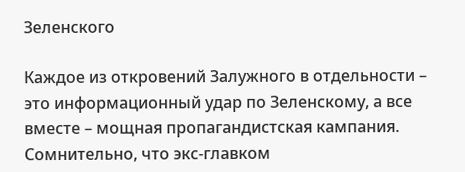Зеленского

Каждое из откровений Залужного в отдельности – это информационный удар по Зеленскому, а все вместе – мощная пропагандистская кампания. Сомнительно, что экс-главком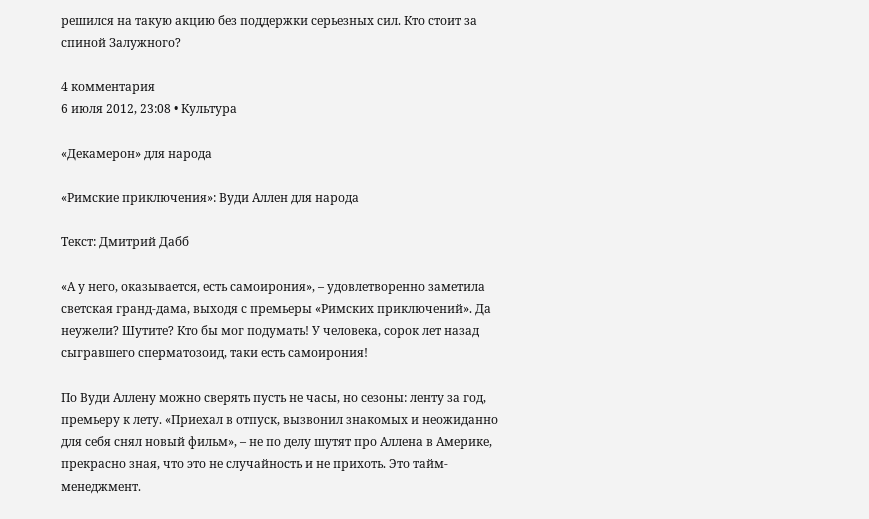решился на такую акцию без поддержки серьезных сил. Кто стоит за спиной Залужного?

4 комментария
6 июля 2012, 23:08 • Культура

«Декамерон» для народа

«Римские приключения»: Вуди Аллен для народа

Tекст: Дмитрий Дабб

«А у него, оказывается, есть самоирония», – удовлетворенно заметила светская гранд-дама, выходя с премьеры «Римских приключений». Да неужели? Шутите? Кто бы мог подумать! У человека, сорок лет назад сыгравшего сперматозоид, таки есть самоирония!

По Вуди Аллену можно сверять пусть не часы, но сезоны: ленту за год, премьеру к лету. «Приехал в отпуск, вызвонил знакомых и неожиданно для себя снял новый фильм», – не по делу шутят про Аллена в Америке, прекрасно зная, что это не случайность и не прихоть. Это тайм-менеджмент.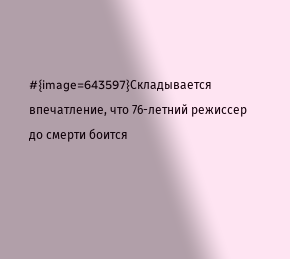#{image=643597}Складывается впечатление, что 76-летний режиссер до смерти боится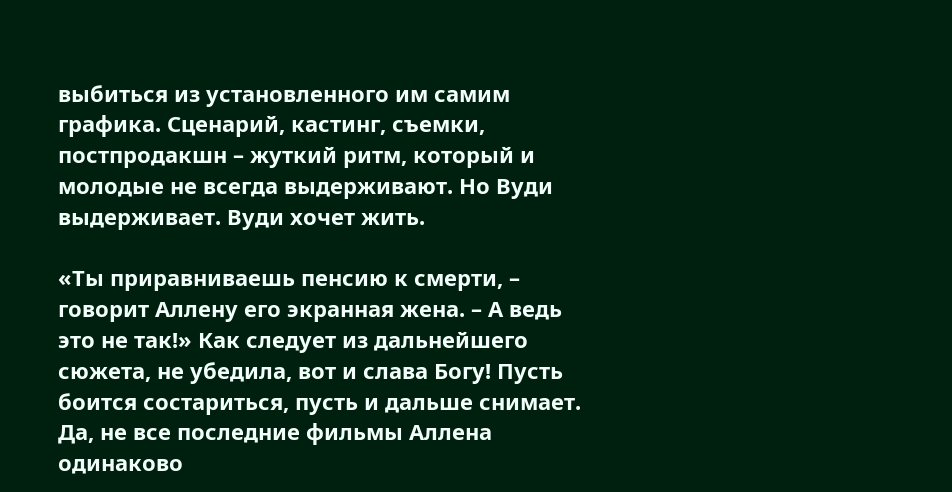выбиться из установленного им самим графика. Сценарий, кастинг, съемки, постпродакшн – жуткий ритм, который и молодые не всегда выдерживают. Но Вуди выдерживает. Вуди хочет жить.

«Ты приравниваешь пенсию к смерти, – говорит Аллену его экранная жена. – А ведь это не так!» Как следует из дальнейшего сюжета, не убедила, вот и слава Богу! Пусть боится состариться, пусть и дальше снимает. Да, не все последние фильмы Аллена одинаково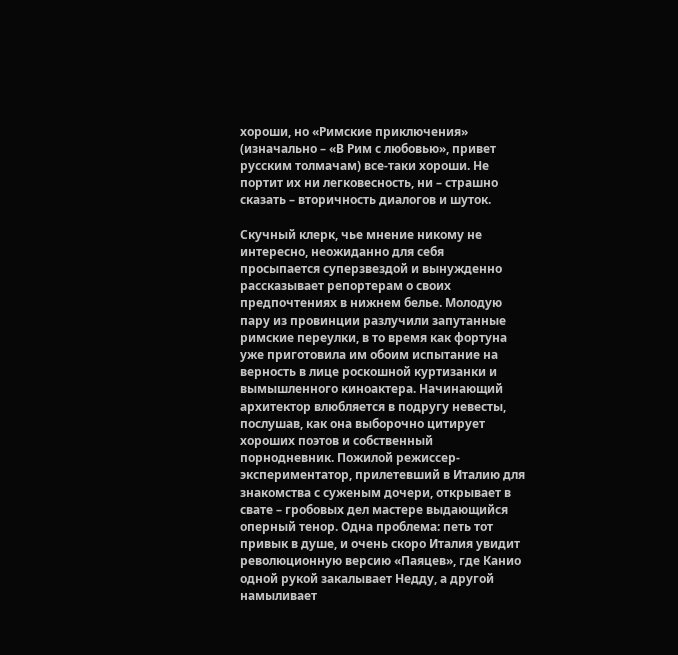хороши, но «Римские приключения» (изначально – «В Рим с любовью», привет русским толмачам) все-таки хороши. Не портит их ни легковесность, ни – страшно сказать – вторичность диалогов и шуток.

Скучный клерк, чье мнение никому не интересно, неожиданно для себя просыпается суперзвездой и вынужденно рассказывает репортерам о своих предпочтениях в нижнем белье. Молодую пару из провинции разлучили запутанные римские переулки, в то время как фортуна уже приготовила им обоим испытание на верность в лице роскошной куртизанки и вымышленного киноактера. Начинающий архитектор влюбляется в подругу невесты, послушав, как она выборочно цитирует хороших поэтов и собственный порнодневник. Пожилой режиссер-экспериментатор, прилетевший в Италию для знакомства с суженым дочери, открывает в свате – гробовых дел мастере выдающийся оперный тенор. Одна проблема: петь тот привык в душе, и очень скоро Италия увидит революционную версию «Паяцев», где Канио одной рукой закалывает Недду, а другой намыливает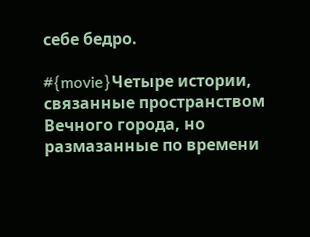себе бедро.

#{movie}Четыре истории, связанные пространством Вечного города, но размазанные по времени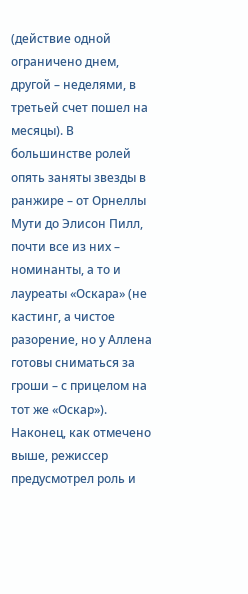(действие одной ограничено днем, другой – неделями, в третьей счет пошел на месяцы). В большинстве ролей опять заняты звезды в ранжире – от Орнеллы Мути до Элисон Пилл, почти все из них – номинанты, а то и лауреаты «Оскара» (не кастинг, а чистое разорение, но у Аллена готовы сниматься за гроши – с прицелом на тот же «Оскар»). Наконец, как отмечено выше, режиссер предусмотрел роль и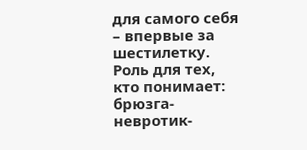для самого себя – впервые за шестилетку. Роль для тех, кто понимает: брюзга-невротик-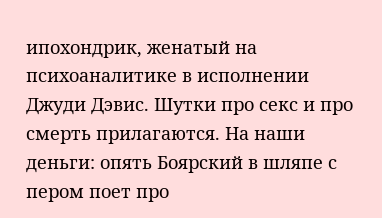ипохондрик, женатый на психоаналитике в исполнении Джуди Дэвис. Шутки про секс и про смерть прилагаются. На наши деньги: опять Боярский в шляпе с пером поет про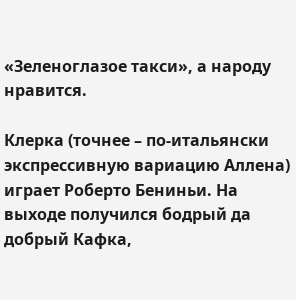«Зеленоглазое такси», а народу нравится.

Клерка (точнее – по-итальянски экспрессивную вариацию Аллена) играет Роберто Бениньи. На выходе получился бодрый да добрый Кафка,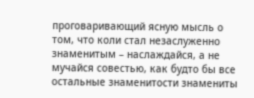проговаривающий ясную мысль о том, что коли стал незаслуженно знаменитым – наслаждайся, а не мучайся совестью, как будто бы все остальные знаменитости знамениты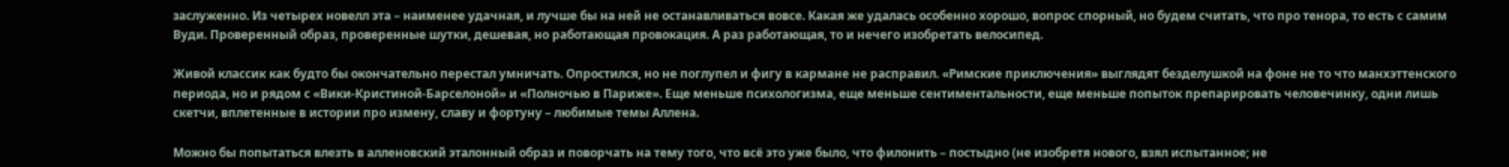заслуженно. Из четырех новелл эта – наименее удачная, и лучше бы на ней не останавливаться вовсе. Какая же удалась особенно хорошо, вопрос спорный, но будем считать, что про тенора, то есть с самим Вуди. Проверенный образ, проверенные шутки, дешевая, но работающая провокация. А раз работающая, то и нечего изобретать велосипед.

Живой классик как будто бы окончательно перестал умничать. Опростился, но не поглупел и фигу в кармане не расправил. «Римские приключения» выглядят безделушкой на фоне не то что манхэттенского периода, но и рядом с «Вики-Кристиной-Барселоной» и «Полночью в Париже». Еще меньше психологизма, еще меньше сентиментальности, еще меньше попыток препарировать человечинку, одни лишь скетчи, вплетенные в истории про измену, славу и фортуну – любимые темы Аллена.

Можно бы попытаться влезть в алленовский эталонный образ и поворчать на тему того, что всё это уже было, что филонить – постыдно (не изобретя нового, взял испытанное; не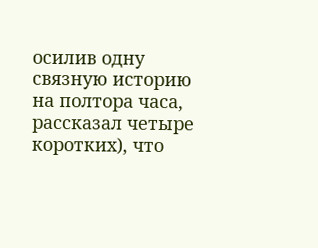осилив одну связную историю на полтора часа, рассказал четыре коротких), что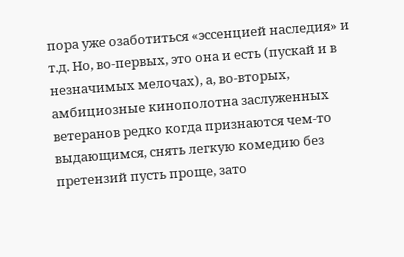пора уже озаботиться «эссенцией наследия» и т.д. Но, во-первых, это она и есть (пускай и в незначимых мелочах), а, во-вторых, амбициозные кинополотна заслуженных ветеранов редко когда признаются чем-то выдающимся, снять легкую комедию без претензий пусть проще, зато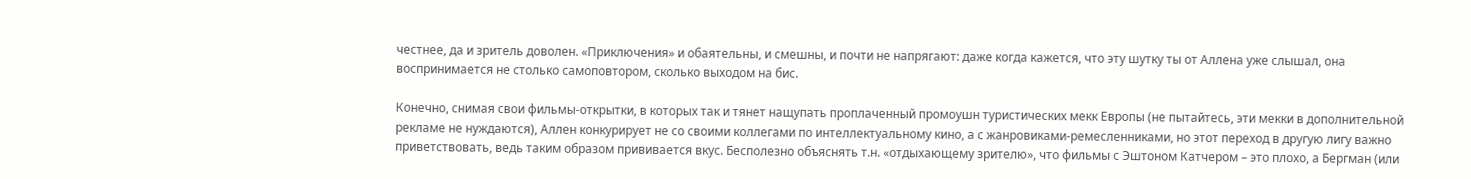честнее, да и зритель доволен. «Приключения» и обаятельны, и смешны, и почти не напрягают: даже когда кажется, что эту шутку ты от Аллена уже слышал, она воспринимается не столько самоповтором, сколько выходом на бис.

Конечно, снимая свои фильмы-открытки, в которых так и тянет нащупать проплаченный промоушн туристических мекк Европы (не пытайтесь, эти мекки в дополнительной рекламе не нуждаются), Аллен конкурирует не со своими коллегами по интеллектуальному кино, а с жанровиками-ремесленниками, но этот переход в другую лигу важно приветствовать, ведь таким образом прививается вкус. Бесполезно объяснять т.н. «отдыхающему зрителю», что фильмы с Эштоном Катчером – это плохо, а Бергман (или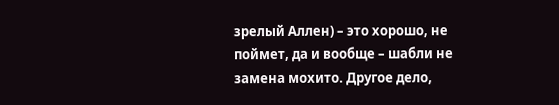зрелый Аллен) – это хорошо, не поймет, да и вообще – шабли не замена мохито. Другое дело,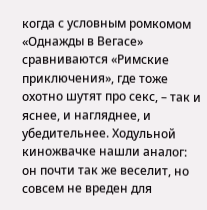когда с условным ромкомом «Однажды в Вегасе» сравниваются «Римские приключения», где тоже охотно шутят про секс, – так и яснее, и нагляднее, и убедительнее. Ходульной киножвачке нашли аналог: он почти так же веселит, но совсем не вреден для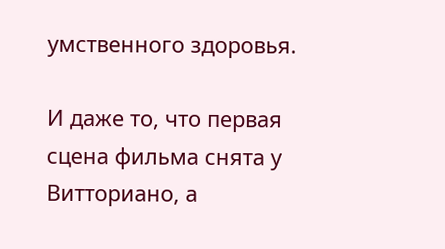умственного здоровья.

И даже то, что первая сцена фильма снята у Витториано, а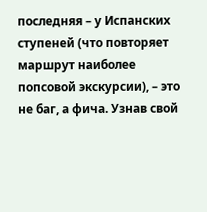последняя – у Испанских ступеней (что повторяет маршрут наиболее попсовой экскурсии), – это не баг, а фича. Узнав свой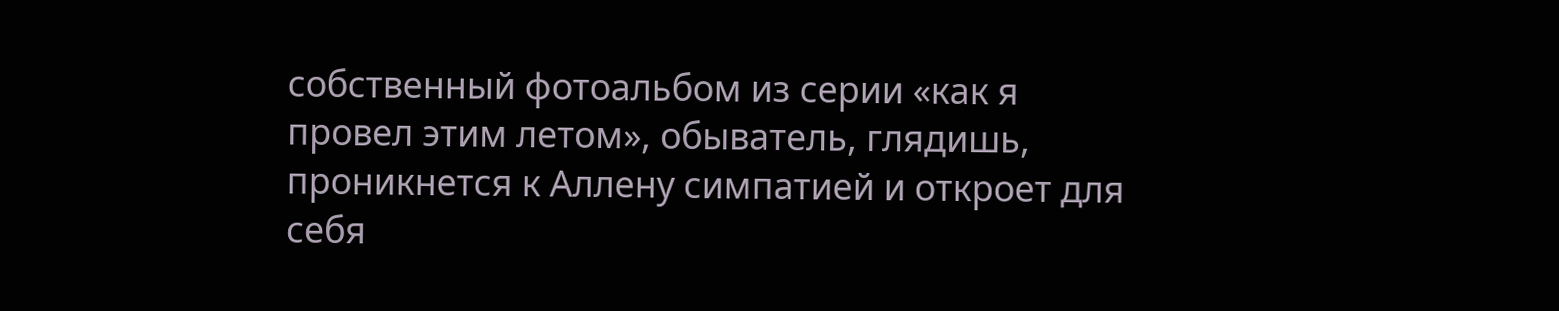собственный фотоальбом из серии «как я провел этим летом», обыватель, глядишь, проникнется к Аллену симпатией и откроет для себя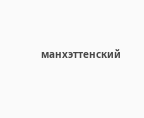манхэттенский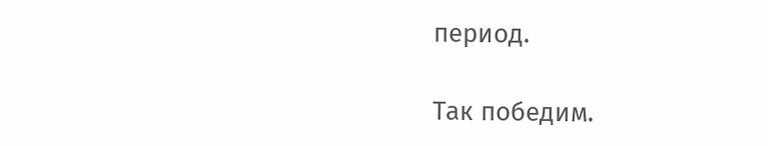период.

Так победим.